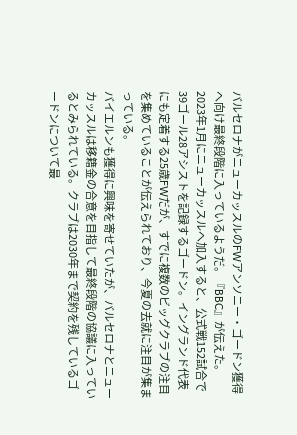バルセロナがニューカッスルのFWアンソニー・ゴードン獲得へ向け最終段階に入っているようだ。『BBC』が伝えた。
2023年1月にニューカッスルへ加入すると、公式戦152試合で39ゴール28アシストを記録するゴードン。イングランド代表にも定着する25歳FWだが、すでに複数のビッグクラブの注目を集めていることが伝えられており、今夏の去就に注目が集まっている。
バイエルンも獲得に興味を寄せていたが、バルセロナとニューカッスルは移籍金の合意を目指して最終段階の協議に入っているとみられている。クラブは2030年まで契約を残しているゴードンについて最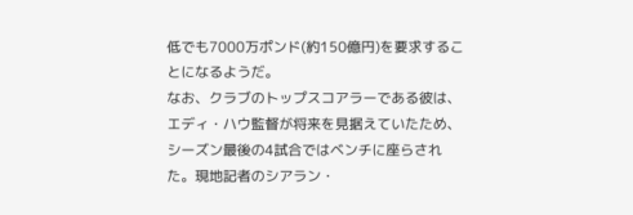低でも7000万ポンド(約150億円)を要求することになるようだ。
なお、クラブのトップスコアラーである彼は、エディ・ハウ監督が将来を見据えていたため、シーズン最後の4試合ではベンチに座らされた。現地記者のシアラン・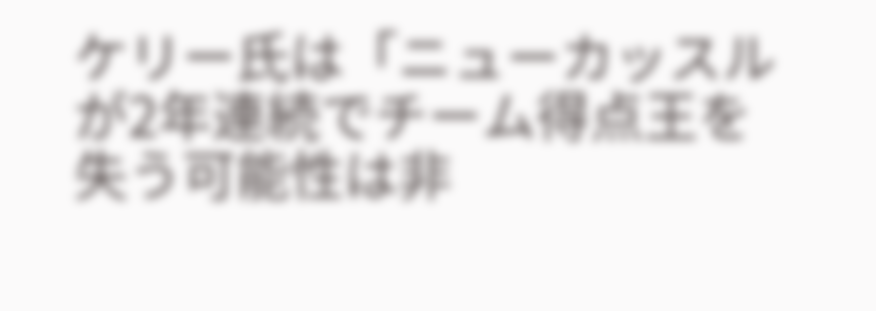ケリー氏は「ニューカッスルが2年連続でチーム得点王を失う可能性は非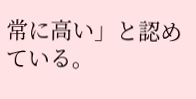常に高い」と認めている。